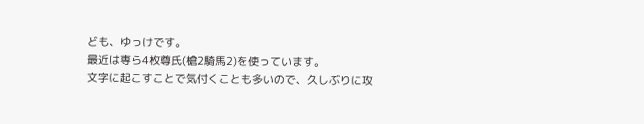ども、ゆっけです。
最近は専ら4枚尊氏(槍2騎馬2)を使っています。
文字に起こすことで気付くことも多いので、久しぶりに攻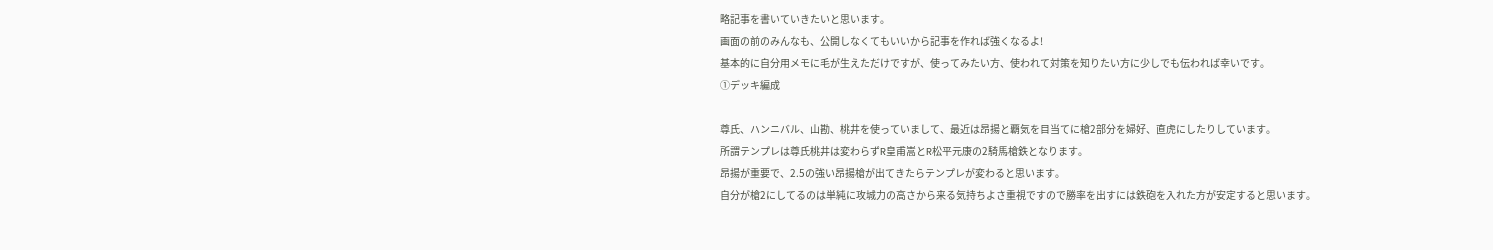略記事を書いていきたいと思います。
画面の前のみんなも、公開しなくてもいいから記事を作れば強くなるよ!
基本的に自分用メモに毛が生えただけですが、使ってみたい方、使われて対策を知りたい方に少しでも伝われば幸いです。
①デッキ編成

尊氏、ハンニバル、山勘、桃井を使っていまして、最近は昂揚と覇気を目当てに槍2部分を婦好、直虎にしたりしています。
所謂テンプレは尊氏桃井は変わらずR皇甫嵩とR松平元康の2騎馬槍鉄となります。
昂揚が重要で、2.5の強い昂揚槍が出てきたらテンプレが変わると思います。
自分が槍2にしてるのは単純に攻城力の高さから来る気持ちよさ重視ですので勝率を出すには鉄砲を入れた方が安定すると思います。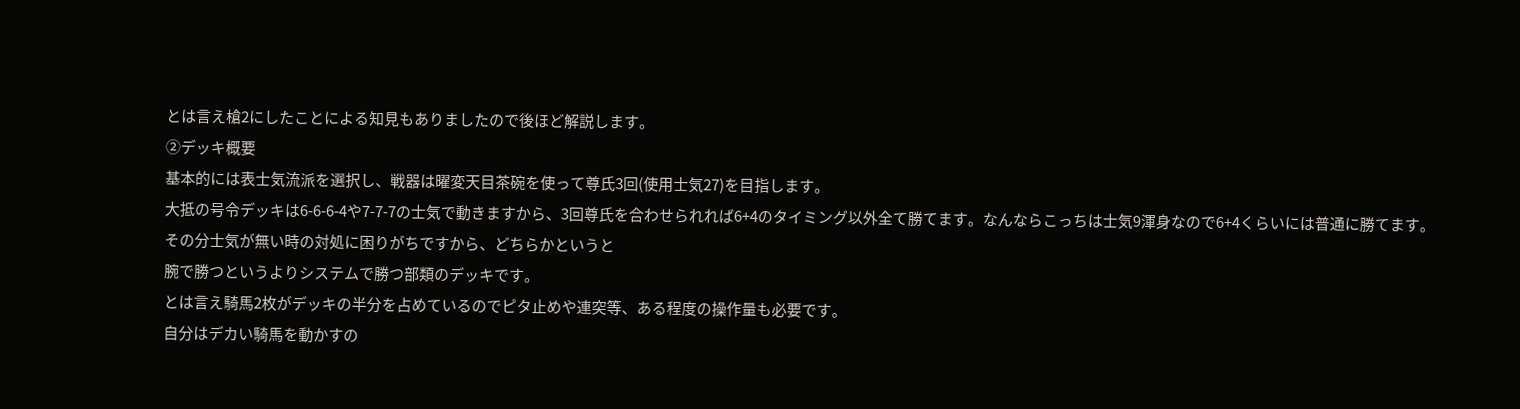とは言え槍2にしたことによる知見もありましたので後ほど解説します。
②デッキ概要
基本的には表士気流派を選択し、戦器は曜変天目茶碗を使って尊氏3回(使用士気27)を目指します。
大抵の号令デッキは6-6-6-4や7-7-7の士気で動きますから、3回尊氏を合わせられれば6+4のタイミング以外全て勝てます。なんならこっちは士気9渾身なので6+4くらいには普通に勝てます。
その分士気が無い時の対処に困りがちですから、どちらかというと
腕で勝つというよりシステムで勝つ部類のデッキです。
とは言え騎馬2枚がデッキの半分を占めているのでピタ止めや連突等、ある程度の操作量も必要です。
自分はデカい騎馬を動かすの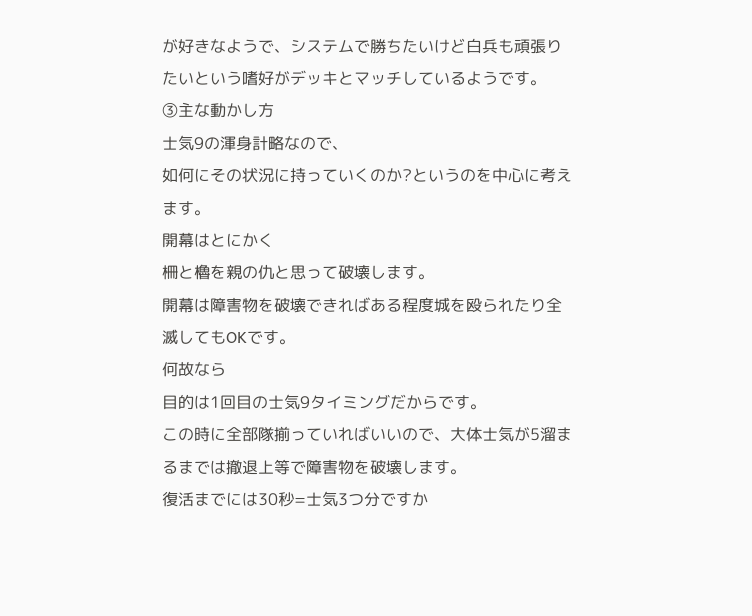が好きなようで、システムで勝ちたいけど白兵も頑張りたいという嗜好がデッキとマッチしているようです。
③主な動かし方
士気9の渾身計略なので、
如何にその状況に持っていくのか?というのを中心に考えます。
開幕はとにかく
柵と櫓を親の仇と思って破壊します。
開幕は障害物を破壊できればある程度城を殴られたり全滅してもOKです。
何故なら
目的は1回目の士気9タイミングだからです。
この時に全部隊揃っていればいいので、大体士気が5溜まるまでは撤退上等で障害物を破壊します。
復活までには30秒=士気3つ分ですか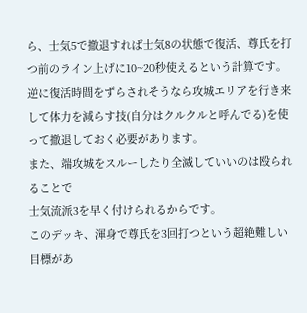ら、士気5で撤退すれば士気8の状態で復活、尊氏を打つ前のライン上げに10~20秒使えるという計算です。
逆に復活時間をずらされそうなら攻城エリアを行き来して体力を減らす技(自分はクルクルと呼んでる)を使って撤退しておく必要があります。
また、端攻城をスルーしたり全滅していいのは殴られることで
士気流派3を早く付けられるからです。
このデッキ、渾身で尊氏を3回打つという超絶難しい目標があ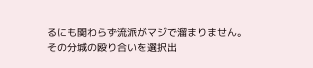るにも関わらず流派がマジで溜まりません。
その分城の殴り合いを選択出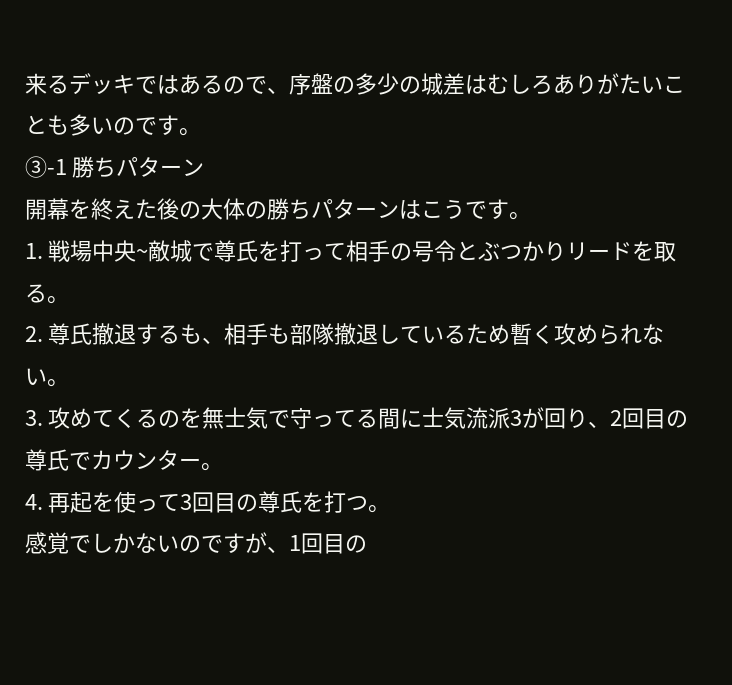来るデッキではあるので、序盤の多少の城差はむしろありがたいことも多いのです。
③-1 勝ちパターン
開幕を終えた後の大体の勝ちパターンはこうです。
1. 戦場中央~敵城で尊氏を打って相手の号令とぶつかりリードを取る。
2. 尊氏撤退するも、相手も部隊撤退しているため暫く攻められない。
3. 攻めてくるのを無士気で守ってる間に士気流派3が回り、2回目の尊氏でカウンター。
4. 再起を使って3回目の尊氏を打つ。
感覚でしかないのですが、1回目の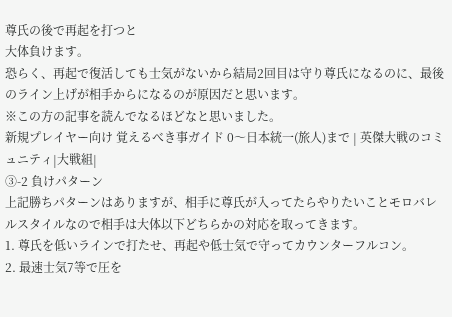尊氏の後で再起を打つと
大体負けます。
恐らく、再起で復活しても士気がないから結局2回目は守り尊氏になるのに、最後のライン上げが相手からになるのが原因だと思います。
※この方の記事を読んでなるほどなと思いました。
新規プレイヤー向け 覚えるべき事ガイド 0〜日本統一(旅人)まで | 英傑大戦のコミュニティ|大戦組|
③-2 負けパターン
上記勝ちパターンはありますが、相手に尊氏が入ってたらやりたいことモロバレルスタイルなので相手は大体以下どちらかの対応を取ってきます。
1. 尊氏を低いラインで打たせ、再起や低士気で守ってカウンターフルコン。
2. 最速士気7等で圧を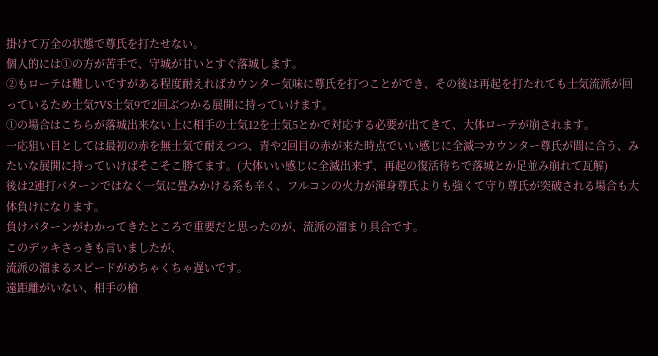掛けて万全の状態で尊氏を打たせない。
個人的には①の方が苦手で、守城が甘いとすぐ落城します。
②もローテは難しいですがある程度耐えればカウンター気味に尊氏を打つことができ、その後は再起を打たれても士気流派が回っているため士気7VS士気9で2回ぶつかる展開に持っていけます。
①の場合はこちらが落城出来ない上に相手の士気12を士気5とかで対応する必要が出てきて、大体ローテが崩されます。
一応狙い目としては最初の赤を無士気で耐えつつ、青や2回目の赤が来た時点でいい感じに全滅⇒カウンター尊氏が間に合う、みたいな展開に持っていけばそこそこ勝てます。(大体いい感じに全滅出来ず、再起の復活待ちで落城とか足並み崩れて瓦解)
後は2連打パターンではなく一気に畳みかける系も辛く、フルコンの火力が渾身尊氏よりも強くて守り尊氏が突破される場合も大体負けになります。
負けパターンがわかってきたところで重要だと思ったのが、流派の溜まり具合です。
このデッキさっきも言いましたが、
流派の溜まるスピードがめちゃくちゃ遅いです。
遠距離がいない、相手の槍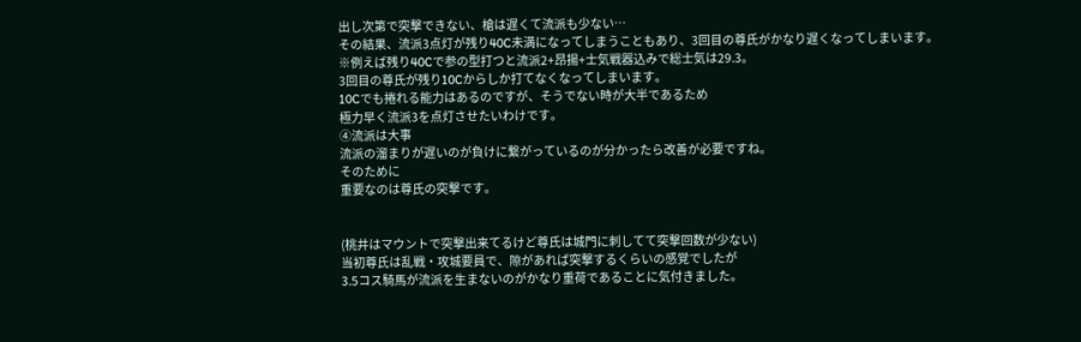出し次第で突撃できない、槍は遅くて流派も少ない…
その結果、流派3点灯が残り40C未満になってしまうこともあり、3回目の尊氏がかなり遅くなってしまいます。
※例えば残り40Cで参の型打つと流派2+昂揚+士気戦器込みで総士気は29.3。
3回目の尊氏が残り10Cからしか打てなくなってしまいます。
10Cでも捲れる能力はあるのですが、そうでない時が大半であるため
極力早く流派3を点灯させたいわけです。
④流派は大事
流派の溜まりが遅いのが負けに繋がっているのが分かったら改善が必要ですね。
そのために
重要なのは尊氏の突撃です。


(桃井はマウントで突撃出来てるけど尊氏は城門に刺してて突撃回数が少ない)
当初尊氏は乱戦・攻城要員で、隙があれば突撃するくらいの感覚でしたが
3.5コス騎馬が流派を生まないのがかなり重荷であることに気付きました。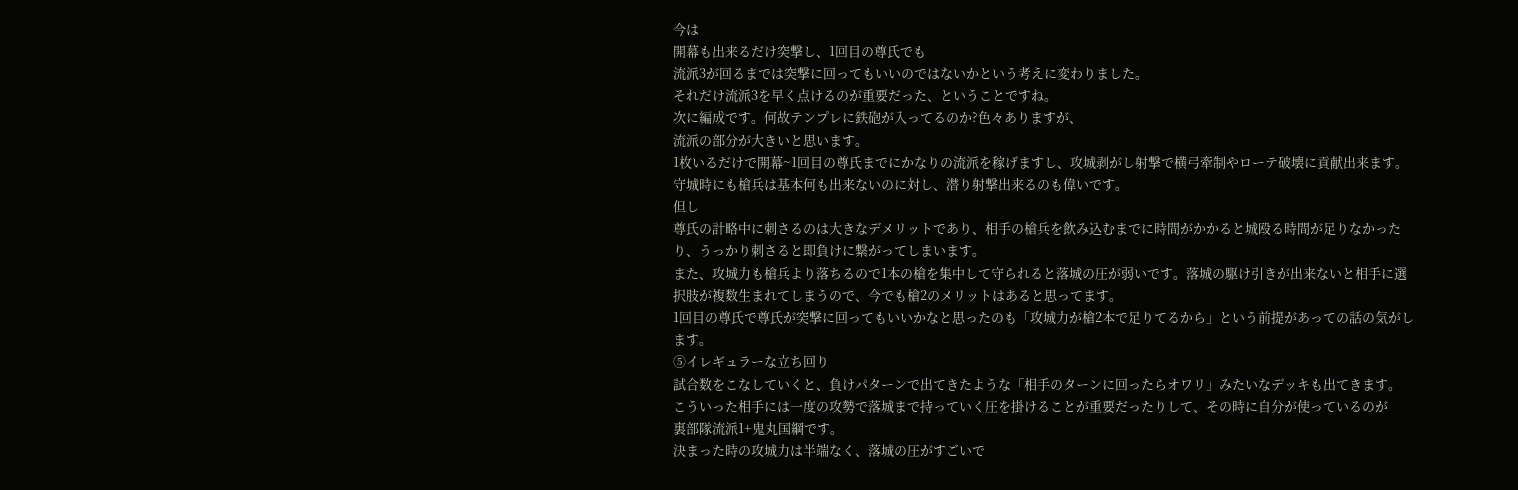今は
開幕も出来るだけ突撃し、1回目の尊氏でも
流派3が回るまでは突撃に回ってもいいのではないかという考えに変わりました。
それだけ流派3を早く点けるのが重要だった、ということですね。
次に編成です。何故テンプレに鉄砲が入ってるのか?色々ありますが、
流派の部分が大きいと思います。
1枚いるだけで開幕~1回目の尊氏までにかなりの流派を稼げますし、攻城剥がし射撃で横弓牽制やローテ破壊に貢献出来ます。守城時にも槍兵は基本何も出来ないのに対し、潜り射撃出来るのも偉いです。
但し
尊氏の計略中に刺さるのは大きなデメリットであり、相手の槍兵を飲み込むまでに時間がかかると城殴る時間が足りなかったり、うっかり刺さると即負けに繋がってしまいます。
また、攻城力も槍兵より落ちるので1本の槍を集中して守られると落城の圧が弱いです。落城の駆け引きが出来ないと相手に選択肢が複数生まれてしまうので、今でも槍2のメリットはあると思ってます。
1回目の尊氏で尊氏が突撃に回ってもいいかなと思ったのも「攻城力が槍2本で足りてるから」という前提があっての話の気がします。
⑤イレギュラーな立ち回り
試合数をこなしていくと、負けパターンで出てきたような「相手のターンに回ったらオワリ」みたいなデッキも出てきます。
こういった相手には一度の攻勢で落城まで持っていく圧を掛けることが重要だったりして、その時に自分が使っているのが
裏部隊流派1+鬼丸国綱です。
決まった時の攻城力は半端なく、落城の圧がすごいで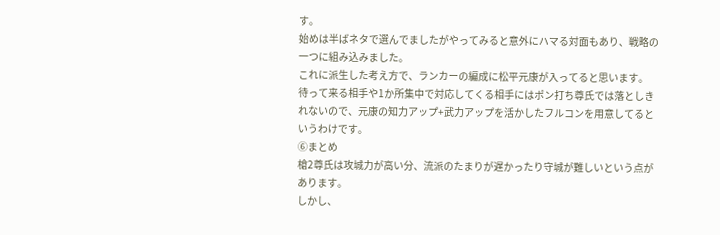す。
始めは半ばネタで選んでましたがやってみると意外にハマる対面もあり、戦略の一つに組み込みました。
これに派生した考え方で、ランカーの編成に松平元康が入ってると思います。
待って来る相手や1か所集中で対応してくる相手にはポン打ち尊氏では落としきれないので、元康の知力アップ+武力アップを活かしたフルコンを用意してるというわけです。
⑥まとめ
槍2尊氏は攻城力が高い分、流派のたまりが遅かったり守城が難しいという点があります。
しかし、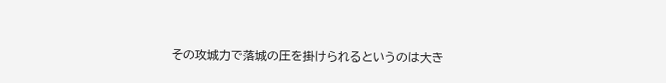その攻城力で落城の圧を掛けられるというのは大き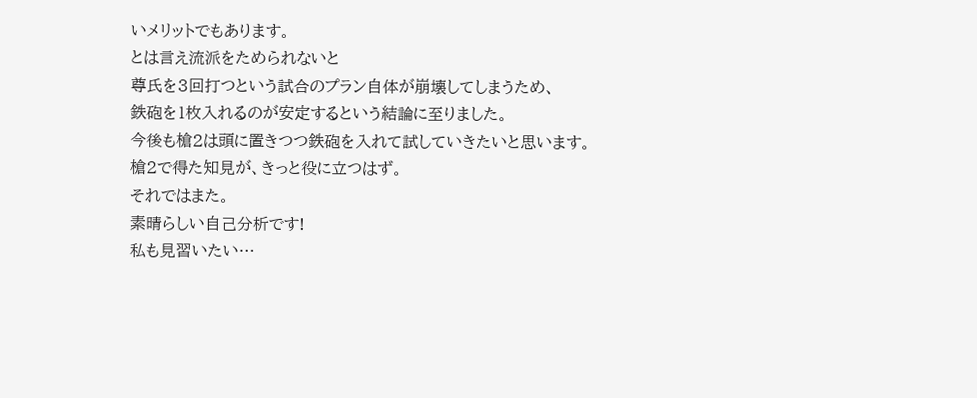いメリットでもあります。
とは言え流派をためられないと
尊氏を3回打つという試合のプラン自体が崩壊してしまうため、
鉄砲を1枚入れるのが安定するという結論に至りました。
今後も槍2は頭に置きつつ鉄砲を入れて試していきたいと思います。
槍2で得た知見が、きっと役に立つはず。
それではまた。
素晴らしい自己分析です!
私も見習いたい…